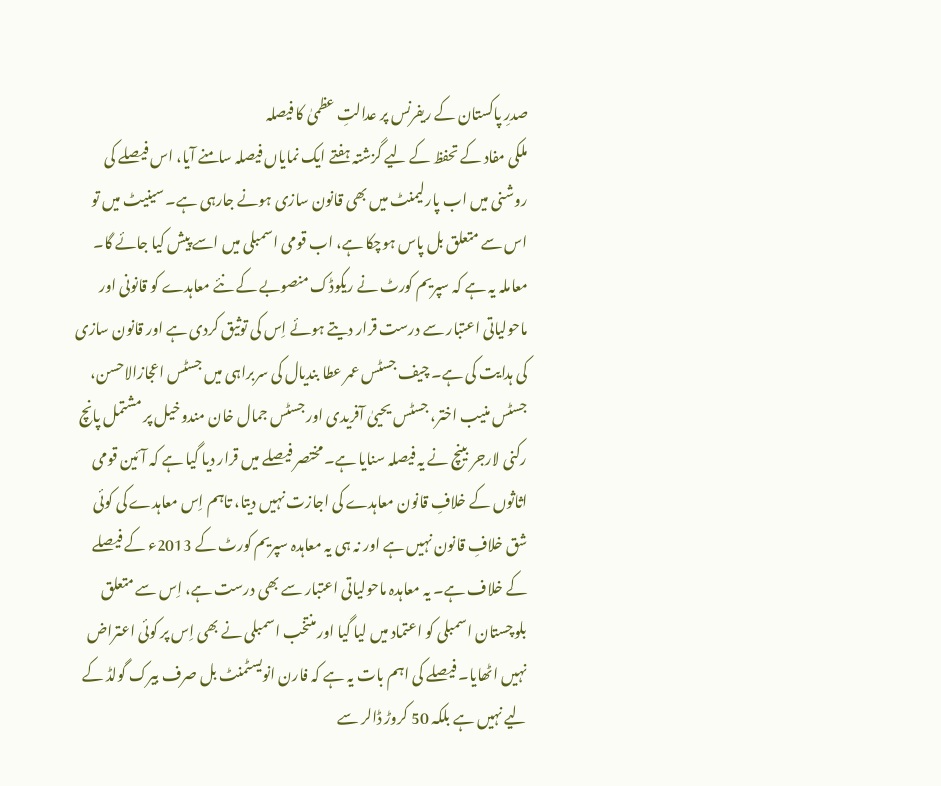صدرِ پاکستان کے ریفرنس پر عدالتِ عظمیٰ کا فیصلہ
ملکی مفاد کے تحفظ کے لیے گزشتہ ہفتے ایک نمایاں فیصلہ سامنے آیا، اس فیصلے کی روشنی میں اب پارلیمنٹ میں بھی قانون سازی ہونے جارہی ہے۔ سینیٹ میں تو اس سے متعلق بل پاس ہوچکا ہے، اب قومی اسمبلی میں اسے پیش کیا جائے گا۔ معاملہ یہ ہے کہ سپریم کورٹ نے ریکوڈک منصوبے کے نئے معاہدے کو قانونی اور ماحولیاتی اعتبار سے درست قرار دیتے ہوئے اِس کی توثیق کردی ہے اور قانون سازی کی ہدایت کی ہے۔ چیف جسٹس عمر عطا بندیال کی سربراہی میں جسٹس اعجازالاحسن، جسٹس منیب اختر، جسٹس یحییٰ آفریدی اور جسٹس جمال خان مندوخیل پر مشتمل پانچ رکنی لارجر بینچ نے یہ فیصلہ سنایا ہے۔ مختصر فیصلے میں قرار دیا گیا ہے کہ آئین قومی اثاثوں کے خلافِ قانون معاہدے کی اجازت نہیں دیتا، تاہم اِس معاہدے کی کوئی شق خلافِ قانون نہیں ہے اور نہ ہی یہ معاہدہ سپریم کورٹ کے 2013ء کے فیصلے کے خلاف ہے۔ یہ معاہدہ ماحولیاتی اعتبار سے بھی درست ہے، اِس سے متعلق بلوچستان اسمبلی کو اعتماد میں لیا گیا اور منتخب اسمبلی نے بھی اِس پر کوئی اعتراض نہیں اٹھایا۔ فیصلے کی اہم بات یہ ہے کہ فارن انویسٹمنٹ بل صرف بیرک گولڈ کے لیے نہیں ہے بلکہ 50 کروڑ ڈالر سے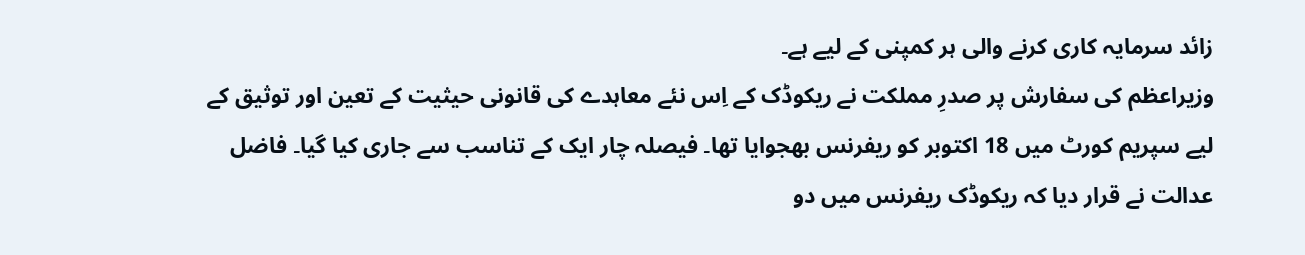زائد سرمایہ کاری کرنے والی ہر کمپنی کے لیے ہے۔
وزیراعظم کی سفارش پر صدرِ مملکت نے ریکوڈک کے اِس نئے معاہدے کی قانونی حیثیت کے تعین اور توثیق کے لیے سپریم کورٹ میں 18 اکتوبر کو ریفرنس بھجوایا تھا۔ فیصلہ چار ایک کے تناسب سے جاری کیا گیا۔ فاضل عدالت نے قرار دیا کہ ریکوڈک ریفرنس میں دو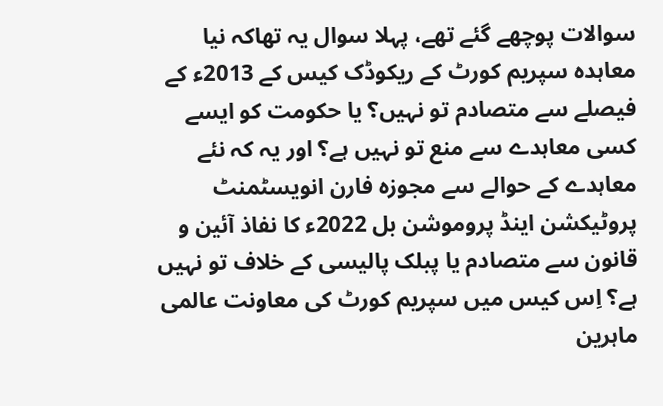سوالات پوچھے گئے تھے، پہلا سوال یہ تھاکہ نیا معاہدہ سپریم کورٹ کے ریکوڈک کیس کے 2013ء کے فیصلے سے متصادم تو نہیں؟ یا حکومت کو ایسے کسی معاہدے سے منع تو نہیں ہے؟ اور یہ کہ نئے معاہدے کے حوالے سے مجوزہ فارن انویسٹمنٹ پروٹیکشن اینڈ پروموشن بل 2022ء کا نفاذ آئین و قانون سے متصادم یا پبلک پالیسی کے خلاف تو نہیں ہے؟ اِس کیس میں سپریم کورٹ کی معاونت عالمی ماہرین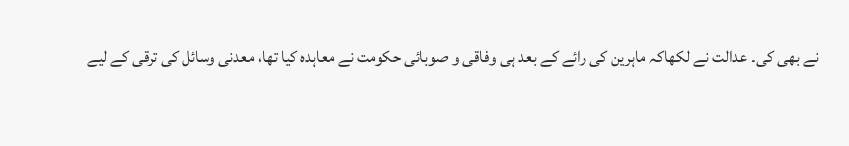نے بھی کی۔ عدالت نے لکھاکہ ماہرین کی رائے کے بعد ہی وفاقی و صوبائی حکومت نے معاہدہ کیا تھا، معدنی وسائل کی ترقی کے لیے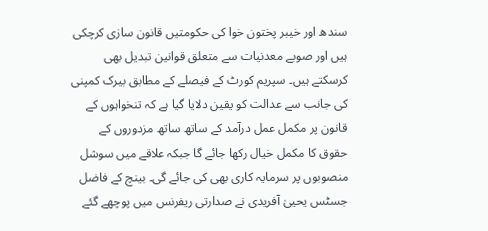سندھ اور خیبر پختون خوا کی حکومتیں قانون سازی کرچکی ہیں اور صوبے معدنیات سے متعلق قوانین تبدیل بھی کرسکتے ہیں۔ سپریم کورٹ کے فیصلے کے مطابق بیرک کمپنی کی جانب سے عدالت کو یقین دلایا گیا ہے کہ تنخواہوں کے قانون پر مکمل عمل درآمد کے ساتھ ساتھ مزدوروں کے حقوق کا مکمل خیال رکھا جائے گا جبکہ علاقے میں سوشل منصوبوں پر سرمایہ کاری بھی کی جائے گی۔ بینچ کے فاضل جسٹس یحییٰ آفریدی نے صدارتی ریفرنس میں پوچھے گئے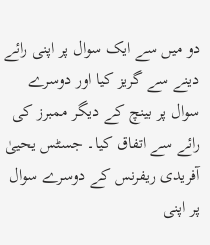دو میں سے ایک سوال پر اپنی رائے دینے سے گریز کیا اور دوسرے سوال پر بینچ کے دیگر ممبرز کی رائے سے اتفاق کیا۔ جسٹس یحییٰ آفریدی ریفرنس کے دوسرے سوال پر اپنی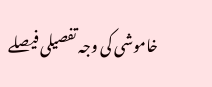خاموشی کی وجہ تفصیلی فیصلے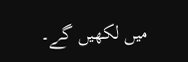میں لکھیں گے۔